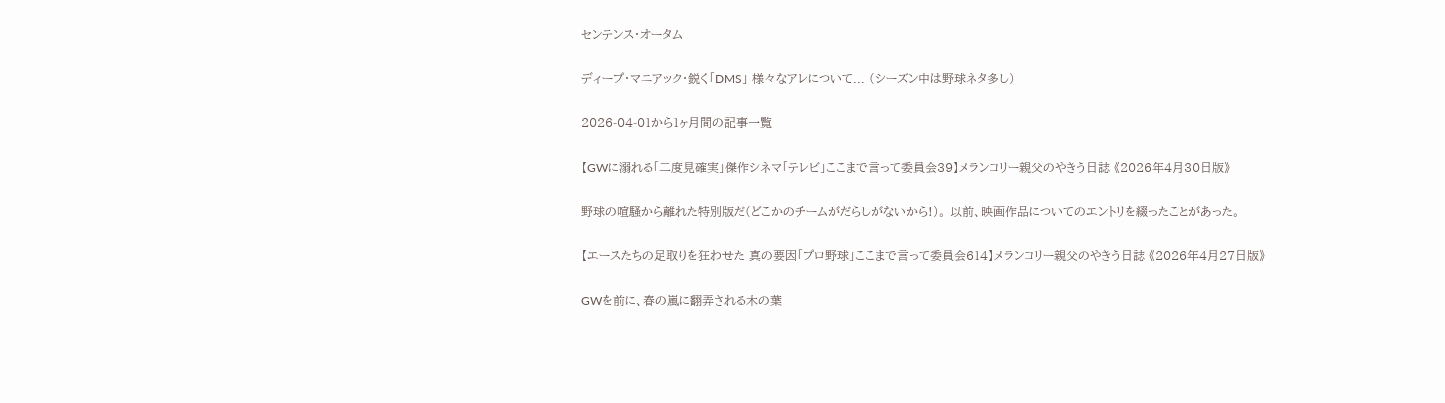センテンス・オータム

ディープ・マニアック・鋭く「DMS」 様々なアレについて... (シーズン中は野球ネタ多し)

2026-04-01から1ヶ月間の記事一覧

【GWに溺れる「二度見確実」傑作シネマ「テレビ」ここまで言って委員会39】メランコリー親父のやきう日誌 《2026年4月30日版》

野球の喧騒から離れた特別版だ(どこかのチームがだらしがないから!)。 以前、映画作品についてのエントリを綴ったことがあった。

【エースたちの足取りを狂わせた 真の要因「プロ野球」ここまで言って委員会614】メランコリー親父のやきう日誌 《2026年4月27日版》

GWを前に、春の嵐に翻弄される木の葉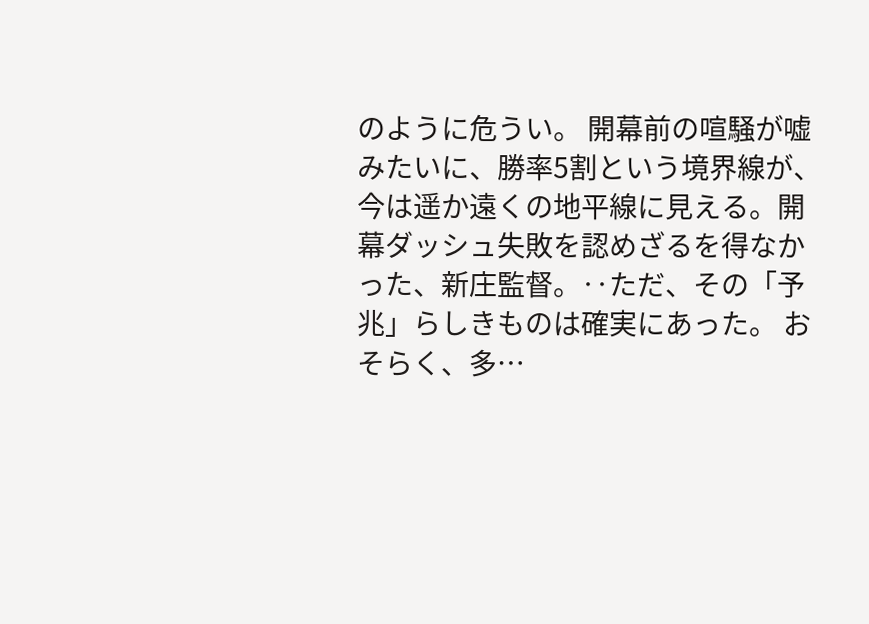のように危うい。 開幕前の喧騒が嘘みたいに、勝率5割という境界線が、今は遥か遠くの地平線に見える。開幕ダッシュ失敗を認めざるを得なかった、新庄監督。‥ただ、その「予兆」らしきものは確実にあった。 おそらく、多…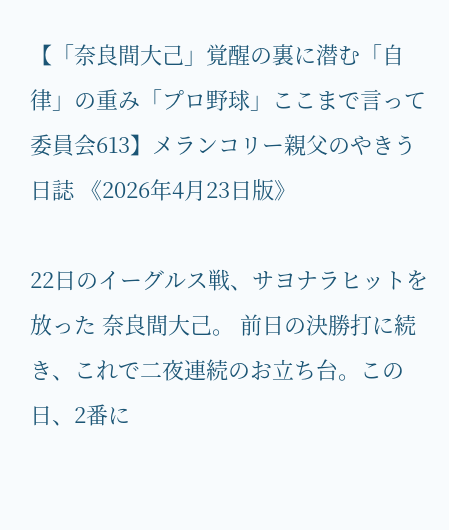【「奈良間大己」覚醒の裏に潜む「自律」の重み「プロ野球」ここまで言って委員会613】メランコリー親父のやきう日誌 《2026年4月23日版》

22日のイーグルス戦、サヨナラヒットを放った 奈良間大己。 前日の決勝打に続き、これで二夜連続のお立ち台。この日、2番に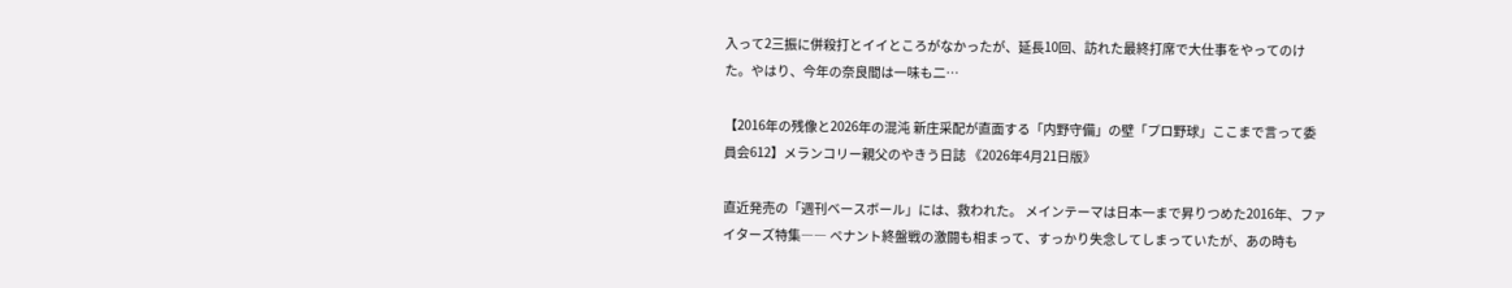入って2三振に併殺打とイイところがなかったが、延長10回、訪れた最終打席で大仕事をやってのけた。やはり、今年の奈良間は一味も二…

【2016年の残像と2026年の混沌 新庄采配が直面する「内野守備」の壁「プロ野球」ここまで言って委員会612】メランコリー親父のやきう日誌 《2026年4月21日版》

直近発売の「週刊ベースボール」には、救われた。 メインテーマは日本一まで昇りつめた2016年、ファイターズ特集―― ペナント終盤戦の激闘も相まって、すっかり失念してしまっていたが、あの時も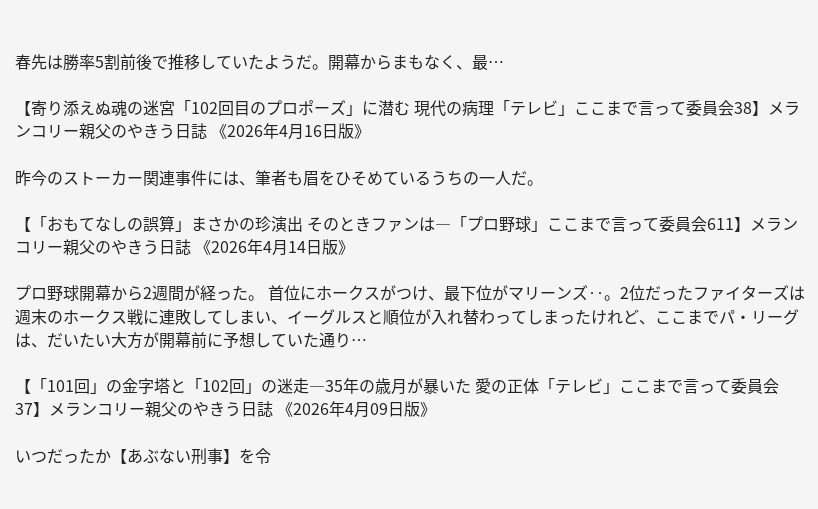春先は勝率5割前後で推移していたようだ。開幕からまもなく、最…

【寄り添えぬ魂の迷宮「102回目のプロポーズ」に潜む 現代の病理「テレビ」ここまで言って委員会38】メランコリー親父のやきう日誌 《2026年4月16日版》

昨今のストーカー関連事件には、筆者も眉をひそめているうちの一人だ。

【「おもてなしの誤算」まさかの珍演出 そのときファンは―「プロ野球」ここまで言って委員会611】メランコリー親父のやきう日誌 《2026年4月14日版》

プロ野球開幕から2週間が経った。 首位にホークスがつけ、最下位がマリーンズ‥。2位だったファイターズは週末のホークス戦に連敗してしまい、イーグルスと順位が入れ替わってしまったけれど、ここまでパ・リーグは、だいたい大方が開幕前に予想していた通り…

【「101回」の金字塔と「102回」の迷走―35年の歳月が暴いた 愛の正体「テレビ」ここまで言って委員会37】メランコリー親父のやきう日誌 《2026年4月09日版》

いつだったか【あぶない刑事】を令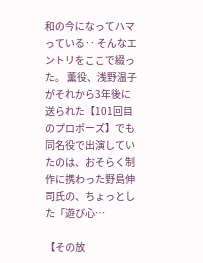和の今になってハマっている‥ そんなエントリをここで綴った。 薫役、浅野温子がそれから3年後に送られた【101回目のプロポーズ】でも同名役で出演していたのは、おそらく制作に携わった野島伸司氏の、ちょっとした「遊び心…

【その放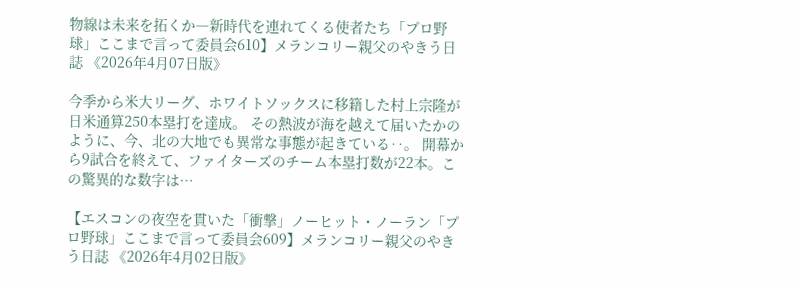物線は未来を拓くか―新時代を連れてくる使者たち「プロ野球」ここまで言って委員会610】メランコリー親父のやきう日誌 《2026年4月07日版》

今季から米大リーグ、ホワイトソックスに移籍した村上宗隆が日米通算250本塁打を達成。 その熱波が海を越えて届いたかのように、今、北の大地でも異常な事態が起きている‥。 開幕から9試合を終えて、ファイターズのチーム本塁打数が22本。この驚異的な数字は…

【エスコンの夜空を貫いた「衝撃」ノーヒット・ノーラン「プロ野球」ここまで言って委員会609】メランコリー親父のやきう日誌 《2026年4月02日版》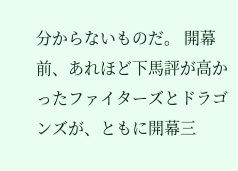分からないものだ。 開幕前、あれほど下馬評が高かったファイターズとドラゴンズが、ともに開幕三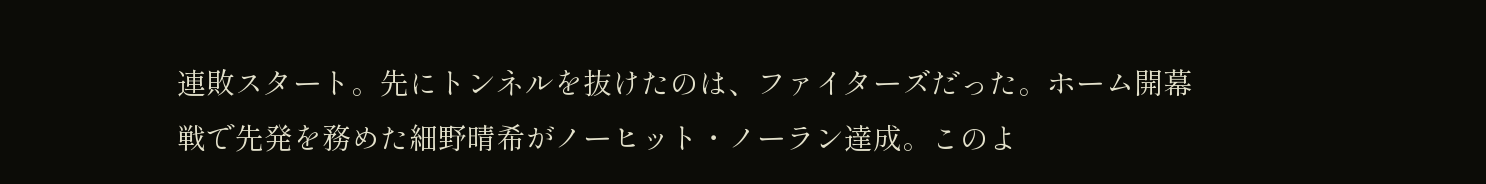連敗スタート。先にトンネルを抜けたのは、ファイターズだった。ホーム開幕戦で先発を務めた細野晴希がノーヒット・ノーラン達成。このよ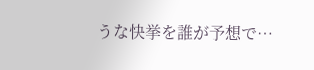うな快挙を誰が予想で…